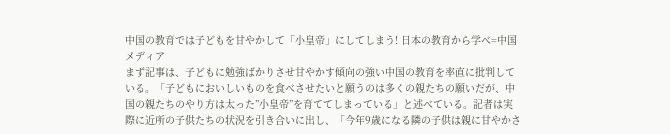中国の教育では子どもを甘やかして「小皇帝」にしてしまう! 日本の教育から学べ=中国メディア
まず記事は、子どもに勉強ばかりさせ甘やかす傾向の強い中国の教育を率直に批判している。「子どもにおいしいものを食べさせたいと願うのは多くの親たちの願いだが、中国の親たちのやり方は太った”小皇帝”を育ててしまっている」と述べている。記者は実際に近所の子供たちの状況を引き合いに出し、「今年9歳になる隣の子供は親に甘やかさ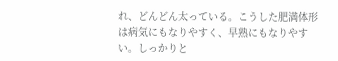れ、どんどん太っている。こうした肥満体形は病気にもなりやすく、早熟にもなりやすい。しっかりと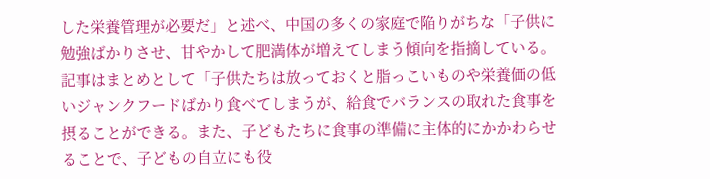した栄養管理が必要だ」と述べ、中国の多くの家庭で陥りがちな「子供に勉強ばかりさせ、甘やかして肥満体が増えてしまう傾向を指摘している。
記事はまとめとして「子供たちは放っておくと脂っこいものや栄養価の低いジャンクフードばかり食べてしまうが、給食でバランスの取れた食事を摂ることができる。また、子どもたちに食事の準備に主体的にかかわらせることで、子どもの自立にも役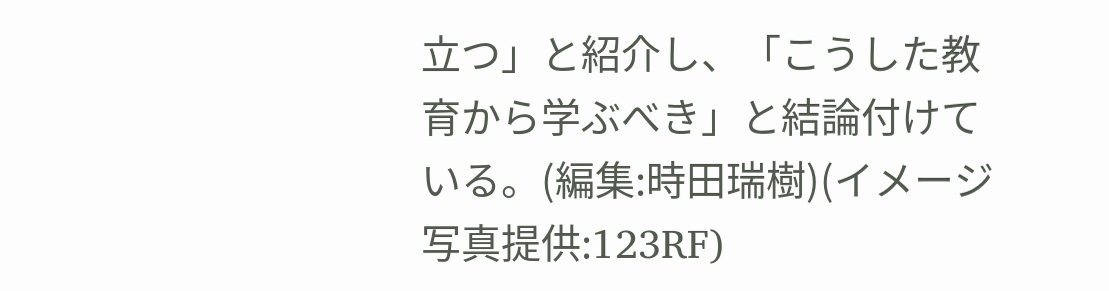立つ」と紹介し、「こうした教育から学ぶべき」と結論付けている。(編集:時田瑞樹)(イメージ写真提供:123RF)